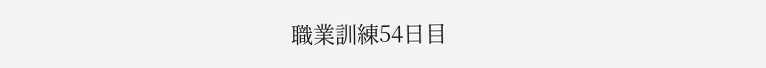職業訓練54日目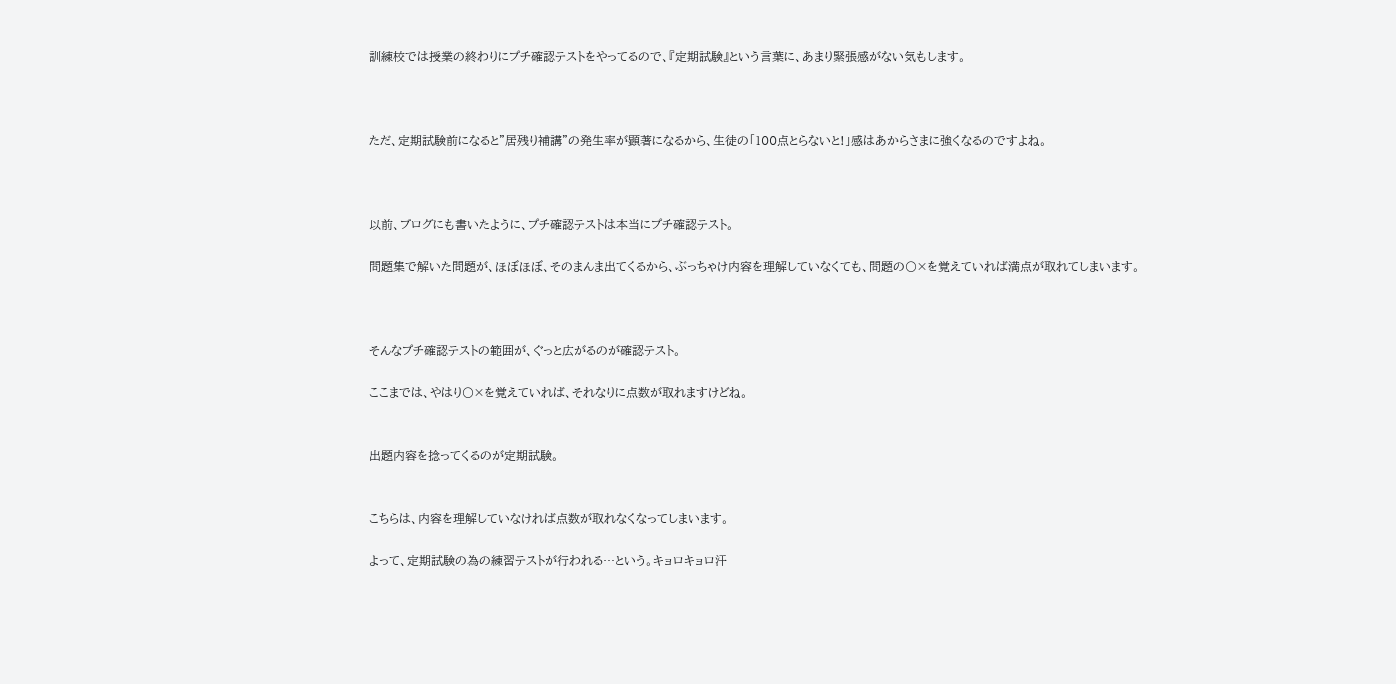訓練校では授業の終わりにプチ確認テストをやってるので、『定期試験』という言葉に、あまり緊張感がない気もします。



ただ、定期試験前になると"居残り補講"の発生率が顕著になるから、生徒の「100点とらないと!」感はあからさまに強くなるのですよね。



以前、ブログにも書いたように、プチ確認テストは本当にプチ確認テスト。

問題集で解いた問題が、ほぼほぼ、そのまんま出てくるから、ぶっちゃけ内容を理解していなくても、問題の〇×を覚えていれば満点が取れてしまいます。



そんなプチ確認テストの範囲が、ぐっと広がるのが確認テスト。

ここまでは、やはり〇×を覚えていれば、それなりに点数が取れますけどね。


出題内容を捻ってくるのが定期試験。


こちらは、内容を理解していなければ点数が取れなくなってしまいます。

よって、定期試験の為の練習テストが行われる…という。キョロキョロ汗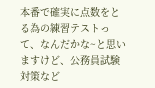本番で確実に点数をとる為の練習テストって、なんだかな~と思いますけど、公務員試験対策など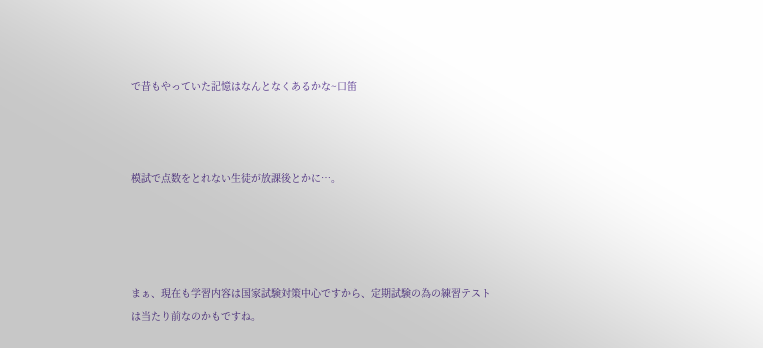で昔もやっていた記憶はなんとなくあるかな~口笛



模試で点数をとれない生徒が放課後とかに…。




まぁ、現在も学習内容は国家試験対策中心ですから、定期試験の為の練習テストは当たり前なのかもですね。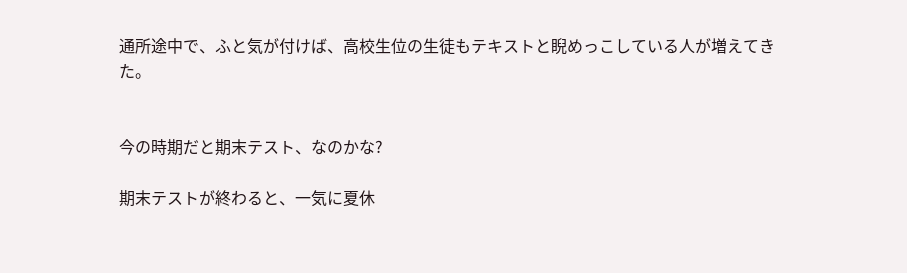通所途中で、ふと気が付けば、高校生位の生徒もテキストと睨めっこしている人が増えてきた。


今の時期だと期末テスト、なのかな?

期末テストが終わると、一気に夏休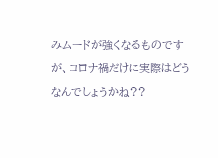みムードが強くなるものですが、コロナ禍だけに実際はどうなんでしょうかね??